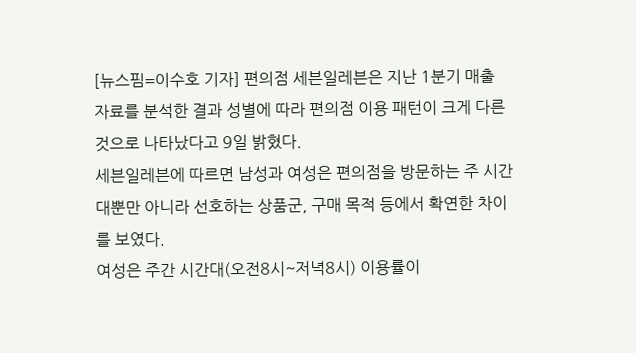[뉴스핌=이수호 기자] 편의점 세븐일레븐은 지난 1분기 매출 자료를 분석한 결과 성별에 따라 편의점 이용 패턴이 크게 다른 것으로 나타났다고 9일 밝혔다.
세븐일레븐에 따르면 남성과 여성은 편의점을 방문하는 주 시간대뿐만 아니라 선호하는 상품군, 구매 목적 등에서 확연한 차이를 보였다.
여성은 주간 시간대(오전8시~저녁8시) 이용률이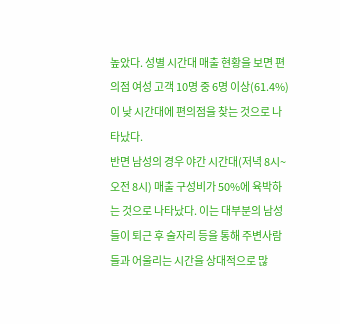높았다. 성별 시간대 매출 현황을 보면 편의점 여성 고객 10명 중 6명 이상(61.4%)이 낮 시간대에 편의점을 찾는 것으로 나타났다.
반면 남성의 경우 야간 시간대(저녁 8시~오전 8시) 매출 구성비가 50%에 육박하는 것으로 나타났다. 이는 대부분의 남성들이 퇴근 후 술자리 등을 통해 주변사람들과 어울리는 시간을 상대적으로 많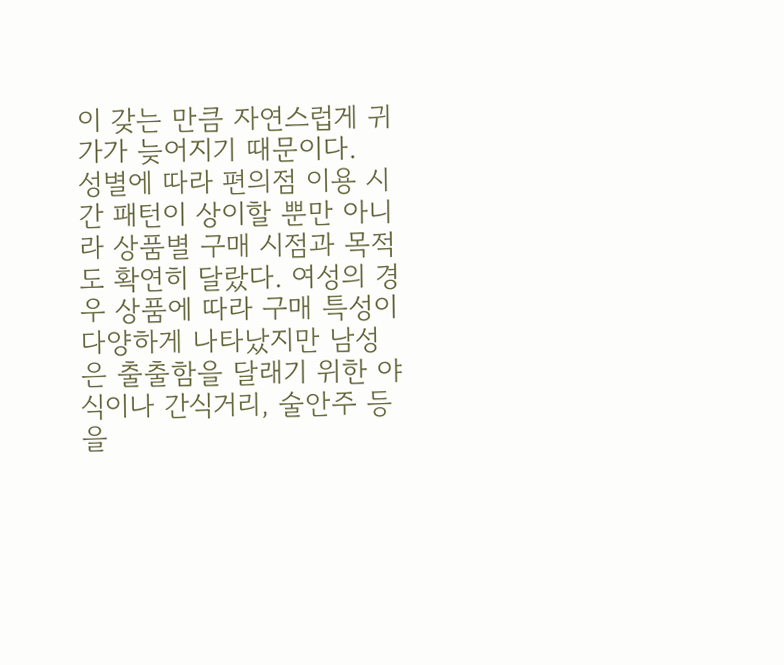이 갖는 만큼 자연스럽게 귀가가 늦어지기 때문이다.
성별에 따라 편의점 이용 시간 패턴이 상이할 뿐만 아니라 상품별 구매 시점과 목적도 확연히 달랐다. 여성의 경우 상품에 따라 구매 특성이 다양하게 나타났지만 남성은 출출함을 달래기 위한 야식이나 간식거리, 술안주 등을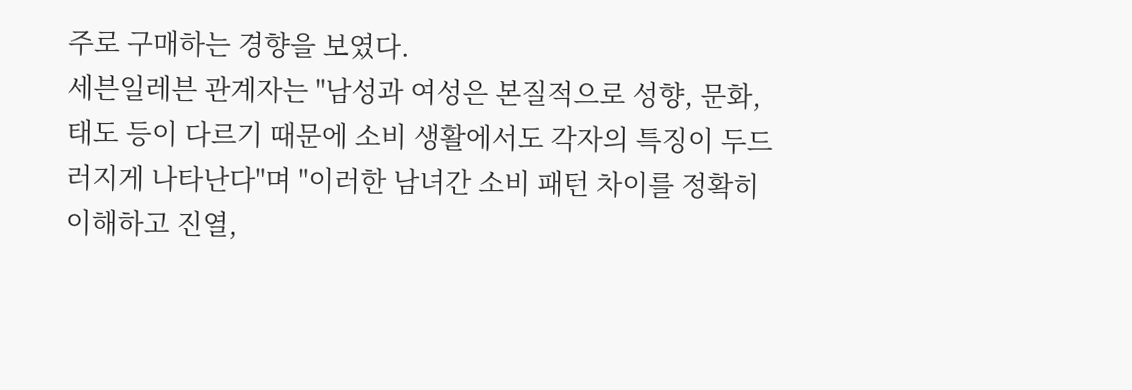주로 구매하는 경향을 보였다.
세븐일레븐 관계자는 "남성과 여성은 본질적으로 성향, 문화, 태도 등이 다르기 때문에 소비 생활에서도 각자의 특징이 두드러지게 나타난다"며 "이러한 남녀간 소비 패턴 차이를 정확히 이해하고 진열,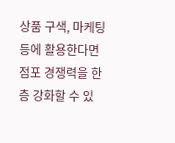상품 구색, 마케팅 등에 활용한다면 점포 경쟁력을 한층 강화할 수 있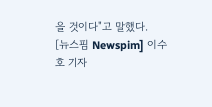을 것이다"고 말했다.
[뉴스핌 Newspim] 이수호 기자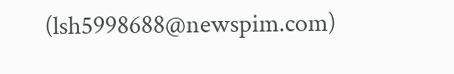(lsh5998688@newspim.com)